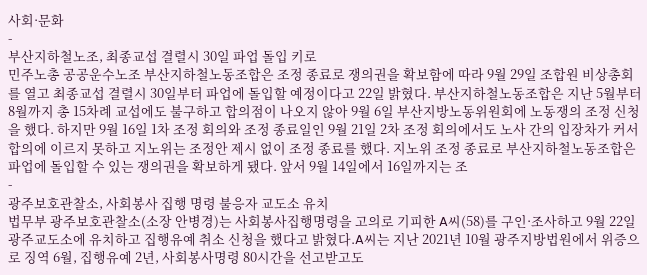사회·문화
-
부산지하철노조, 최종교섭 결렬시 30일 파업 돌입 키로
민주노총 공공운수노조 부산지하철노동조합은 조정 종료로 쟁의권을 확보함에 따라 9월 29일 조합원 비상총회를 열고 최종교섭 결렬시 30일부터 파업에 돌입할 예정이다고 22일 밝혔다. 부산지하철노동조합은 지난 5월부터 8월까지 총 15차례 교섭에도 불구하고 합의점이 나오지 않아 9월 6일 부산지방노동위원회에 노동쟁의 조정 신청을 했다. 하지만 9월 16일 1차 조정 회의와 조정 종료일인 9월 21일 2차 조정 회의에서도 노사 간의 입장차가 커서 합의에 이르지 못하고 지노위는 조정안 제시 없이 조정 종료를 했다. 지노위 조정 종료로 부산지하철노동조합은 파업에 돌입할 수 있는 쟁의권을 확보하게 됐다. 앞서 9월 14일에서 16일까지는 조
-
광주보호관찰소, 사회봉사 집행 명령 불응자 교도소 유치
법무부 광주보호관찰소(소장 안병경)는 사회봉사집행명령을 고의로 기피한 A씨(58)를 구인·조사하고 9월 22일 광주교도소에 유치하고 집행유예 취소 신청을 했다고 밝혔다.A씨는 지난 2021년 10월 광주지방법원에서 위증으로 징역 6월, 집행유예 2년, 사회봉사명령 80시간을 선고받고도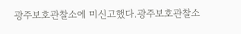광주보호관찰소에 미신고했다.광주보호관찰소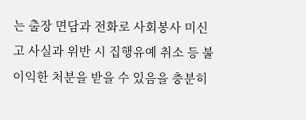는 출장 면담과 전화로 사회봉사 미신고 사실과 위반 시 집행유예 취소 등 불이익한 처분을 받을 수 있음을 충분히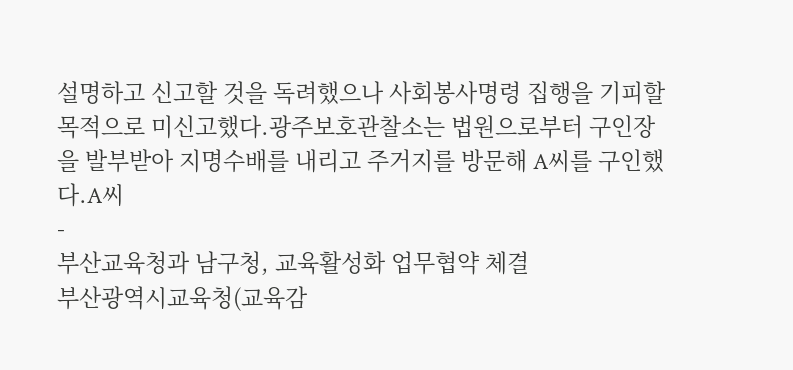설명하고 신고할 것을 독려했으나 사회봉사명령 집행을 기피할 목적으로 미신고했다.광주보호관찰소는 법원으로부터 구인장을 발부받아 지명수배를 내리고 주거지를 방문해 A씨를 구인했다.A씨
-
부산교육청과 남구청, 교육활성화 업무협약 체결
부산광역시교육청(교육감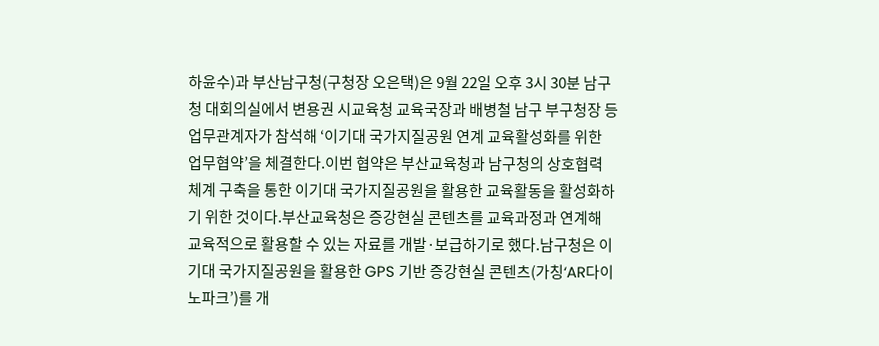하윤수)과 부산남구청(구청장 오은택)은 9월 22일 오후 3시 30분 남구청 대회의실에서 변용권 시교육청 교육국장과 배병철 남구 부구청장 등 업무관계자가 참석해 ‘이기대 국가지질공원 연계 교육활성화를 위한 업무협약’을 체결한다.이번 협약은 부산교육청과 남구청의 상호협력 체계 구축을 통한 이기대 국가지질공원을 활용한 교육활동을 활성화하기 위한 것이다.부산교육청은 증강현실 콘텐츠를 교육과정과 연계해 교육적으로 활용할 수 있는 자료를 개발·보급하기로 했다.남구청은 이기대 국가지질공원을 활용한 GPS 기반 증강현실 콘텐츠(가칭‘AR다이노파크’)를 개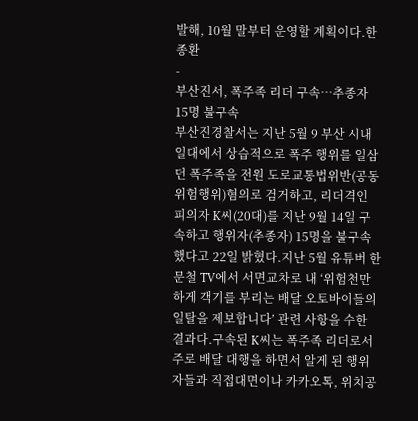발해, 10월 말부터 운영할 계획이다.한종환
-
부산진서, 폭주족 리더 구속…추종자 15명 불구속
부산진경찰서는 지난 5월 9 부산 시내 일대에서 상습적으로 폭주 행위를 일삼던 폭주족을 전원 도로교통법위반(공동위험행위)혐의로 검거하고, 리더격인 피의자 K씨(20대)를 지난 9월 14일 구속하고 행위자(추종자) 15명을 불구속했다고 22일 밝혔다.지난 5월 유튜버 한문철 TV에서 서면교차로 내 ‘위험천만하게 객기를 부리는 배달 오토바이들의 일탈을 제보합니다’ 관련 사항을 수한 결과다.구속된 K씨는 폭주족 리더로서 주로 배달 대행을 하면서 알게 된 행위자들과 직접대면이나 카카오톡, 위치공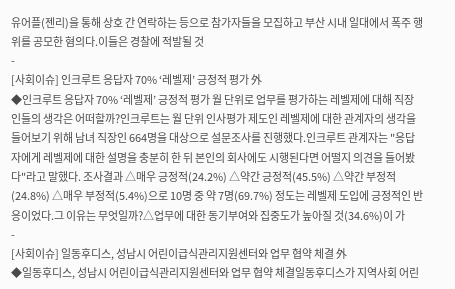유어플(젠리)을 통해 상호 간 연락하는 등으로 참가자들을 모집하고 부산 시내 일대에서 폭주 행위를 공모한 혐의다.이들은 경찰에 적발될 것
-
[사회이슈] 인크루트 응답자 70% ‘레벨제’ 긍정적 평가 外
◆인크루트 응답자 70% ‘레벨제’ 긍정적 평가 월 단위로 업무를 평가하는 레벨제에 대해 직장인들의 생각은 어떠할까?인크루트는 월 단위 인사평가 제도인 레벨제에 대한 관계자의 생각을 들어보기 위해 남녀 직장인 664명을 대상으로 설문조사를 진행했다.인크루트 관계자는 "응답자에게 레벨제에 대한 설명을 충분히 한 뒤 본인의 회사에도 시행된다면 어떨지 의견을 들어봤다"라고 말했다. 조사결과 △매우 긍정적(24.2%) △약간 긍정적(45.5%) △약간 부정적(24.8%) △매우 부정적(5.4%)으로 10명 중 약 7명(69.7%) 정도는 레벨제 도입에 긍정적인 반응이었다.그 이유는 무엇일까?△업무에 대한 동기부여와 집중도가 높아질 것(34.6%)이 가
-
[사회이슈] 일동후디스, 성남시 어린이급식관리지원센터와 업무 협약 체결 外
◆일동후디스, 성남시 어린이급식관리지원센터와 업무 협약 체결일동후디스가 지역사회 어린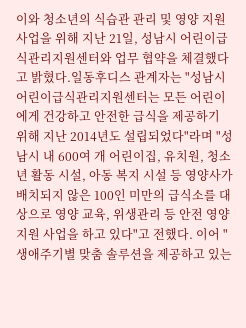이와 청소년의 식습관 관리 및 영양 지원 사업을 위해 지난 21일, 성남시 어린이급식관리지원센터와 업무 협약을 체결했다고 밝혔다.일동후디스 관계자는 "성남시 어린이급식관리지원센터는 모든 어린이에게 건강하고 안전한 급식을 제공하기 위해 지난 2014년도 설립되었다"라며 "성남시 내 600여 개 어린이집, 유치원, 청소년 활동 시설, 아동 복지 시설 등 영양사가 배치되지 않은 100인 미만의 급식소를 대상으로 영양 교육, 위생관리 등 안전 영양지원 사업을 하고 있다"고 전했다. 이어 "생애주기별 맞춤 솔루션을 제공하고 있는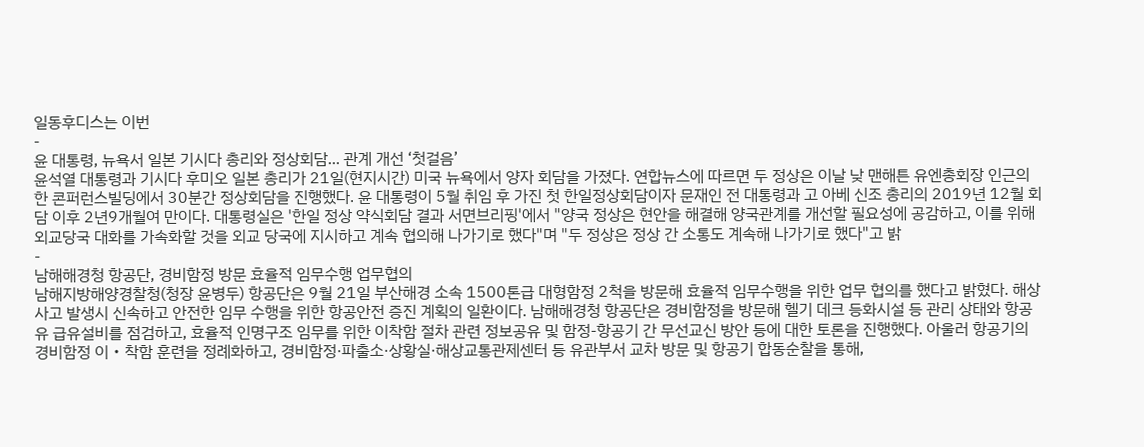일동후디스는 이번
-
윤 대통령, 뉴욕서 일본 기시다 총리와 정상회담... 관계 개선 ‘첫걸음’
윤석열 대통령과 기시다 후미오 일본 총리가 21일(현지시간) 미국 뉴욕에서 양자 회담을 가졌다. 연합뉴스에 따르면 두 정상은 이날 낮 맨해튼 유엔총회장 인근의 한 콘퍼런스빌딩에서 30분간 정상회담을 진행했다. 윤 대통령이 5월 취임 후 가진 첫 한일정상회담이자 문재인 전 대통령과 고 아베 신조 총리의 2019년 12월 회담 이후 2년9개월여 만이다. 대통령실은 '한일 정상 약식회담 결과 서면브리핑'에서 "양국 정상은 현안을 해결해 양국관계를 개선할 필요성에 공감하고, 이를 위해 외교당국 대화를 가속화할 것을 외교 당국에 지시하고 계속 협의해 나가기로 했다"며 "두 정상은 정상 간 소통도 계속해 나가기로 했다"고 밝
-
남해해경청 항공단, 경비함정 방문 효율적 임무수행 업무협의
남해지방해양경찰청(청장 윤병두) 항공단은 9월 21일 부산해경 소속 1500톤급 대형함정 2척을 방문해 효율적 임무수행을 위한 업무 협의를 했다고 밝혔다. 해상사고 발생시 신속하고 안전한 임무 수행을 위한 항공안전 증진 계획의 일환이다. 남해해경청 항공단은 경비함정을 방문해 헬기 데크 등화시설 등 관리 상태와 항공유 급유설비를 점검하고, 효율적 인명구조 임무를 위한 이착함 절차 관련 정보공유 및 함정-항공기 간 무선교신 방안 등에 대한 토론을 진행했다. 아울러 항공기의 경비함정 이‧착함 훈련을 정례화하고, 경비함정·파출소·상황실·해상교통관제센터 등 유관부서 교차 방문 및 항공기 합동순찰을 통해,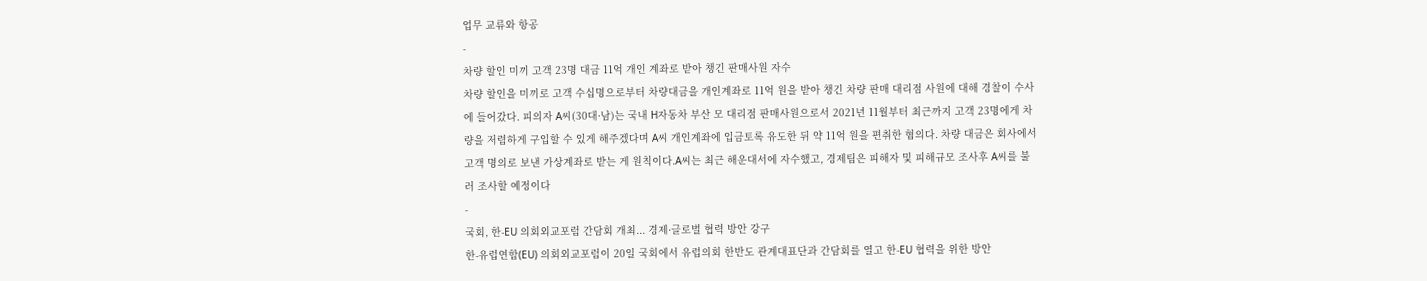업무 교류와 항공
-
차량 할인 미끼 고객 23명 대금 11억 개인 계좌로 받아 챙긴 판매사원 자수
차량 할인을 미끼로 고객 수십명으로부터 차량대금을 개인계좌로 11억 원을 받아 챙긴 차량 판매 대리점 사원에 대해 경찰이 수사에 들어갔다. 피의자 A씨(30대·남)는 국내 H자동차 부산 모 대리점 판매사원으로서 2021년 11월부터 최근까지 고객 23명에게 차량을 저렴하게 구입할 수 있게 해주겠다며 A씨 개인계좌에 입금토록 유도한 뒤 약 11억 원을 편취한 혐의다. 차량 대금은 회사에서 고객 명의로 보낸 가상계좌로 받는 게 원칙이다.A씨는 최근 해운대서에 자수했고, 경제팀은 피해자 및 피해규모 조사후 A씨를 불러 조사할 예정이다
-
국회, 한-EU 의회외교포럼 간담회 개최... 경제·글로벌 협력 방안 강구
한-유럽연합(EU) 의회외교포럼이 20일 국회에서 유럽의회 한반도 관계대표단과 간담회를 열고 한-EU 협력을 위한 방안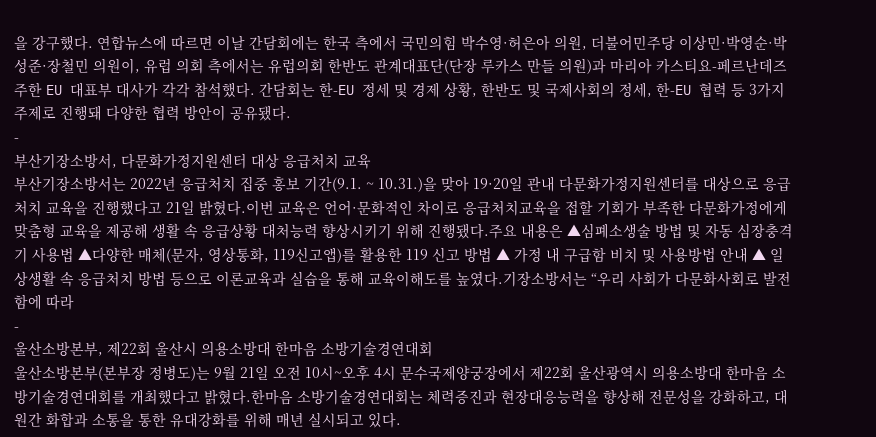을 강구했다. 연합뉴스에 따르면 이날 간담회에는 한국 측에서 국민의힘 박수영·허은아 의원, 더불어민주당 이상민·박영순·박성준·장철민 의원이, 유럽 의회 측에서는 유럽의회 한반도 관계대표단(단장 루카스 만들 의원)과 마리아 카스티요-페르난데즈 주한 EU 대표부 대사가 각각 참석했다. 간담회는 한-EU 정세 및 경제 상황, 한반도 및 국제사회의 정세, 한-EU 협력 등 3가지 주제로 진행돼 다양한 협력 방안이 공유됐다.
-
부산기장소방서, 다문화가정지원센터 대상 응급처치 교육
부산기장소방서는 2022년 응급처치 집중 홍보 기간(9.1. ~ 10.31.)을 맞아 19·20일 관내 다문화가정지원센터를 대상으로 응급처치 교육을 진행했다고 21일 밝혔다.이번 교육은 언어·문화적인 차이로 응급처치교육을 접할 기회가 부족한 다문화가정에게 맞춤형 교육을 제공해 생활 속 응급상황 대처능력 향상시키기 위해 진행됐다.주요 내용은 ▲심폐소생술 방법 및 자동 심장충격기 사용법 ▲다양한 매체(문자, 영상통화, 119신고앱)를 활용한 119 신고 방법 ▲ 가정 내 구급함 비치 및 사용방법 안내 ▲ 일상생활 속 응급처치 방법 등으로 이론교육과 실습을 통해 교육이해도를 높였다.기장소방서는 “우리 사회가 다문화사회로 발전함에 따라
-
울산소방본부, 제22회 울산시 의용소방대 한마음 소방기술경연대회
울산소방본부(본부장 정병도)는 9월 21일 오전 10시~오후 4시 문수국제양궁장에서 제22회 울산광역시 의용소방대 한마음 소방기술경연대회를 개최했다고 밝혔다.한마음 소방기술경연대회는 체력증진과 현장대응능력을 향상해 전문성을 강화하고, 대원간 화합과 소통을 통한 유대강화를 위해 매년 실시되고 있다.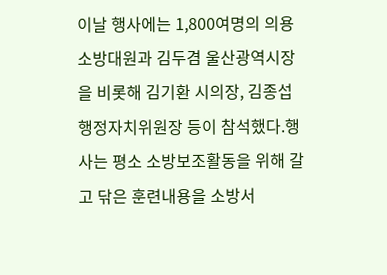이날 행사에는 1,800여명의 의용소방대원과 김두겸 울산광역시장을 비롯해 김기환 시의장, 김종섭 행정자치위원장 등이 참석했다.행사는 평소 소방보조활동을 위해 갈고 닦은 훈련내용을 소방서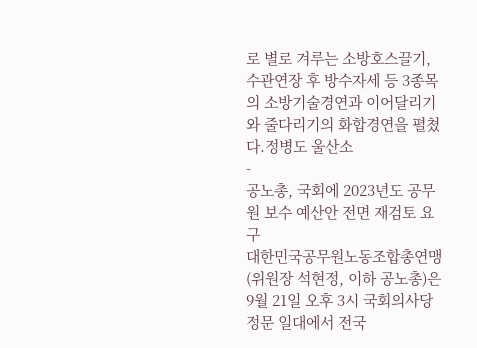로 별로 겨루는 소방호스끌기, 수관연장 후 방수자세 등 3종목의 소방기술경연과 이어달리기와 줄다리기의 화합경연을 펼쳤다.정병도 울산소
-
공노총, 국회에 2023년도 공무원 보수 예산안 전면 재검토 요구
대한민국공무원노동조합총연맹(위원장 석현정, 이하 공노총)은 9월 21일 오후 3시 국회의사당 정문 일대에서 전국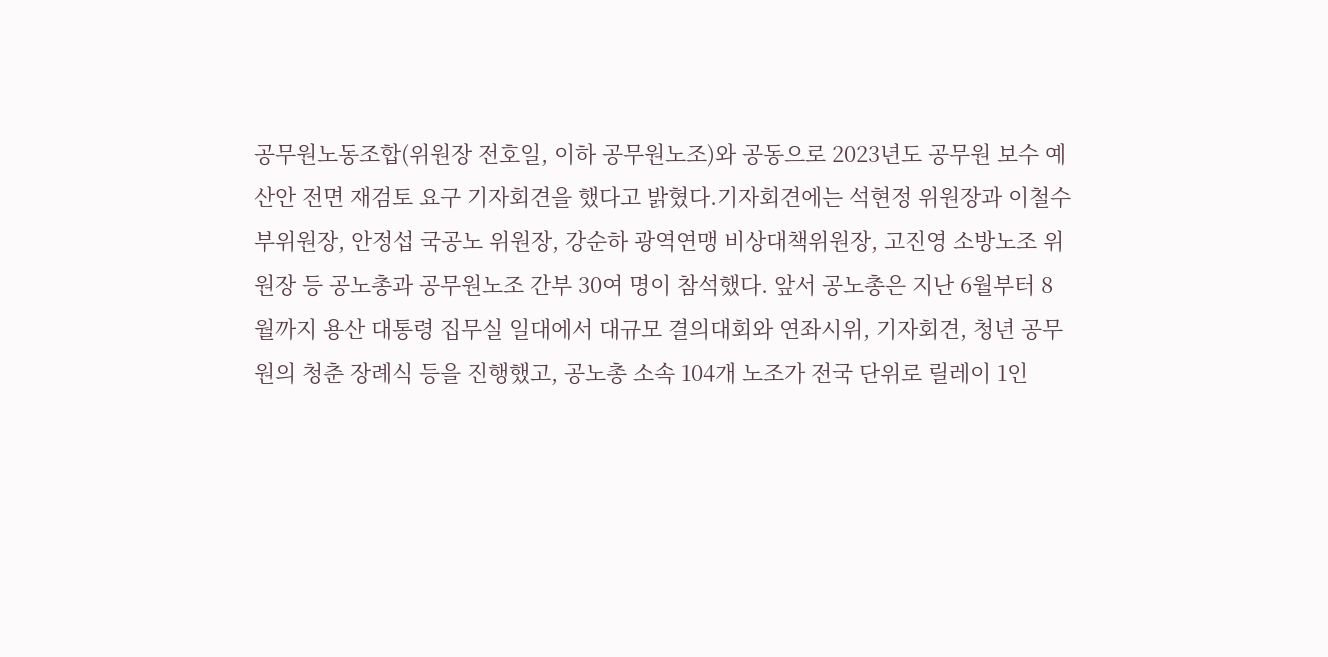공무원노동조합(위원장 전호일, 이하 공무원노조)와 공동으로 2023년도 공무원 보수 예산안 전면 재검토 요구 기자회견을 했다고 밝혔다.기자회견에는 석현정 위원장과 이철수 부위원장, 안정섭 국공노 위원장, 강순하 광역연맹 비상대책위원장, 고진영 소방노조 위원장 등 공노총과 공무원노조 간부 30여 명이 참석했다. 앞서 공노총은 지난 6월부터 8월까지 용산 대통령 집무실 일대에서 대규모 결의대회와 연좌시위, 기자회견, 청년 공무원의 청춘 장례식 등을 진행했고, 공노총 소속 104개 노조가 전국 단위로 릴레이 1인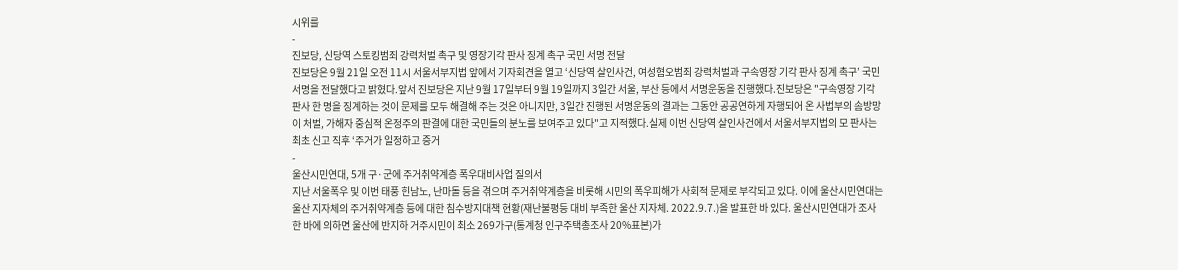시위를
-
진보당, 신당역 스토킹범죄 강력처벌 촉구 및 영장기각 판사 징계 촉구 국민 서명 전달
진보당은 9월 21일 오전 11시 서울서부지법 앞에서 기자회견을 열고 ‘신당역 살인사건, 여성혐오범죄 강력처벌과 구속영장 기각 판사 징계 촉구’ 국민 서명을 전달했다고 밝혔다.앞서 진보당은 지난 9월 17일부터 9월 19일까지 3일간 서울, 부산 등에서 서명운동을 진행했다.진보당은 "구속영장 기각 판사 한 명을 징계하는 것이 문제를 모두 해결해 주는 것은 아니지만, 3일간 진행된 서명운동의 결과는 그동안 공공연하게 자행되어 온 사법부의 솜방망이 처벌, 가해자 중심적 온정주의 판결에 대한 국민들의 분노를 보여주고 있다"고 지적했다.실제 이번 신당역 살인사건에서 서울서부지법의 모 판사는 최초 신고 직후 ‘주거가 일정하고 증거
-
울산시민연대, 5개 구·군에 주거취약계층 폭우대비사업 질의서
지난 서울폭우 및 이번 태풍 힌남노, 난마돌 등을 겪으며 주거취약계층을 비롯해 시민의 폭우피해가 사회적 문제로 부각되고 있다. 이에 울산시민연대는 울산 지자체의 주거취약계층 등에 대한 침수방지대책 현황(재난불평등 대비 부족한 울산 지자체. 2022.9.7.)을 발표한 바 있다. 울산시민연대가 조사한 바에 의하면 울산에 반지하 거주시민이 최소 269가구(통계청 인구주택총조사 20%표본)가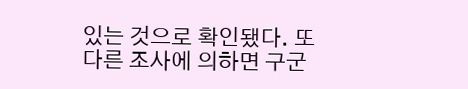있는 것으로 확인됐다. 또다른 조사에 의하면 구군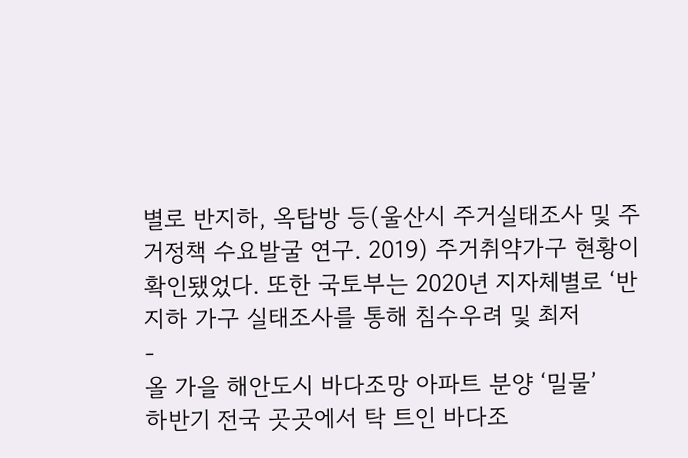별로 반지하, 옥탑방 등(울산시 주거실태조사 및 주거정책 수요발굴 연구. 2019) 주거취약가구 현황이 확인됐었다. 또한 국토부는 2020년 지자체별로 ‘반지하 가구 실태조사를 통해 침수우려 및 최저
-
올 가을 해안도시 바다조망 아파트 분양 ‘밀물’
하반기 전국 곳곳에서 탁 트인 바다조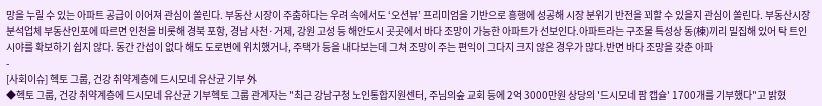망을 누릴 수 있는 아파트 공급이 이어져 관심이 쏠린다. 부동산 시장이 주춤하다는 우려 속에서도 ‘오션뷰’ 프리미엄을 기반으로 흥행에 성공해 시장 분위기 반전을 꾀할 수 있을지 관심이 쏠린다. 부동산시장 분석업체 부동산인포에 따르면 인천을 비롯해 경북 포항, 경남 사천·거제, 강원 고성 등 해안도시 곳곳에서 바다 조망이 가능한 아파트가 선보인다.아파트라는 구조물 특성상 동(棟)끼리 밀집해 있어 탁 트인 시야를 확보하기 쉽지 않다. 동간 간섭이 없다 해도 도로변에 위치했거나, 주택가 등을 내다보는데 그쳐 조망이 주는 편익이 그다지 크지 않은 경우가 많다.반면 바다 조망을 갖춘 아파
-
[사회이슈] 헥토 그룹, 건강 취약계층에 드시모네 유산균 기부 外
◆헥토 그룹, 건강 취약계층에 드시모네 유산균 기부헥토 그룹 관계자는 "최근 강남구청 노인통합지원센터, 주님의숲 교회 등에 2억 3000만원 상당의 '드시모네 팜 캡슐' 1700개를 기부했다"고 밝혔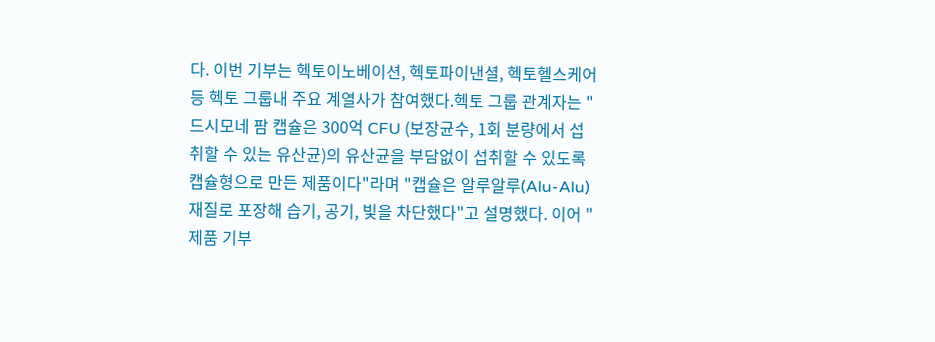다. 이번 기부는 헥토이노베이션, 헥토파이낸셜, 헥토헬스케어 등 헥토 그룹내 주요 계열사가 참여했다.헥토 그룹 관계자는 "드시모네 팜 캡슐은 300억 CFU (보장균수, 1회 분량에서 섭취할 수 있는 유산균)의 유산균을 부담없이 섭취할 수 있도록 캡슐형으로 만든 제품이다"라며 "캡슐은 알루알루(Alu-Alu) 재질로 포장해 습기, 공기, 빛을 차단했다"고 설명했다. 이어 "제품 기부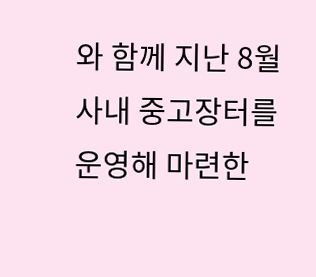와 함께 지난 8월 사내 중고장터를 운영해 마련한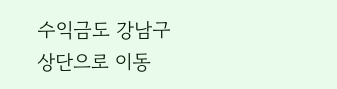수익금도 강남구
상단으로 이동